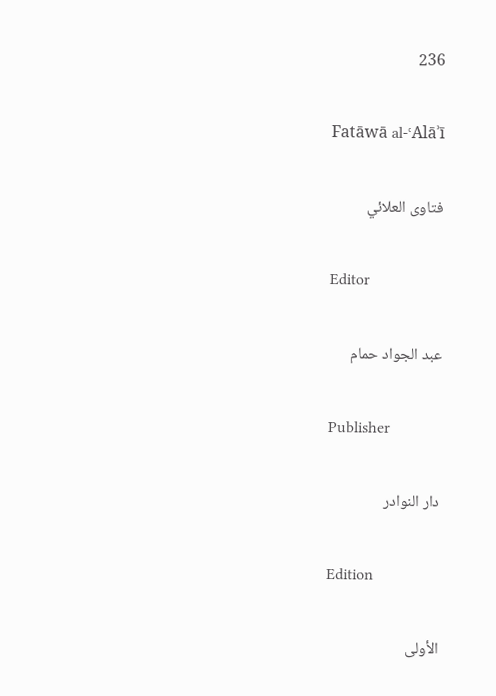236

Fatāwā al-ʿAlāʾī

فتاوى العلائي

Editor

عبد الجواد حمام

Publisher

دار النوادر

Edition

الأولى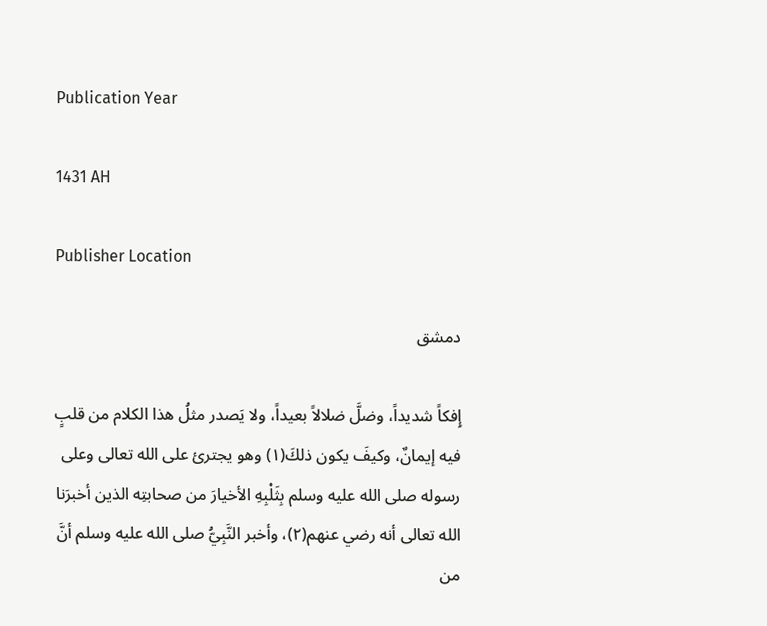Publication Year

1431 AH

Publisher Location

دمشق

إِفكاً شديداً، وضلَّ ضلالاً بعيداً، ولا يَصدر مثلُ هذا الكلام من قلبٍ فيه إيمانٌ، وكيفَ يكون ذلكَ(١) وهو يجترئ على الله تعالى وعلى رسوله صلى الله عليه وسلم بِثَلْبِهِ الأخيارَ من صحابتِه الذين أخبرَنا الله تعالى أنه رضي عنهم(٢)، وأخبر النَّبِيُّ صلى الله عليه وسلم أنَّ من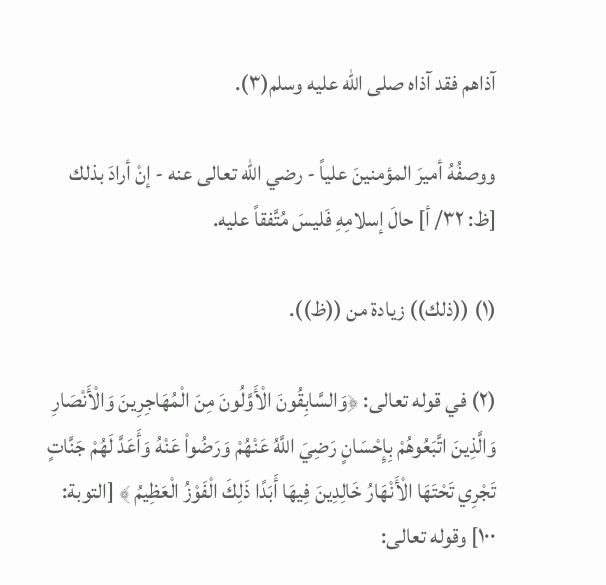آذاهم فقد آذاه صلى الله عليه وسلم(٣).

ووصفُهُ أميرَ المؤمنينَ علياً - رضي الله تعالى عنه - إنْ أرادَ بذلك [ظ: ٣٢/ أ] حالَ إسلامِهِ فَليسَ مُتَّفقاً عليه.

(١) ((ذلك)) زيادة من ((ظ)).

(٢) في قوله تعالى: ﴿وَالسَّابِقُونَ الْأَوَّلُونَ مِنَ الْمُهَاجِرِينَ وَالْأَنْصَارِ وَالَّذِينَ اتَّبَعُوهُمْ بِإِحْسَانٍ رَضِيَ اللَّهُ عَنْهُمْ وَرَضُواْ عَنْهُ وَأَعَدَّ لَهُمْ جَنَّاتٍ تَجْرِي تَحْتَهَا الْأَنْهَارُ خَالِدِينَ فِيهَا أَبَدًا ذَلِكَ الْفَوْزُ الْعَظِيمُ ﴾ [التوبة: ١٠٠] وقوله تعالى: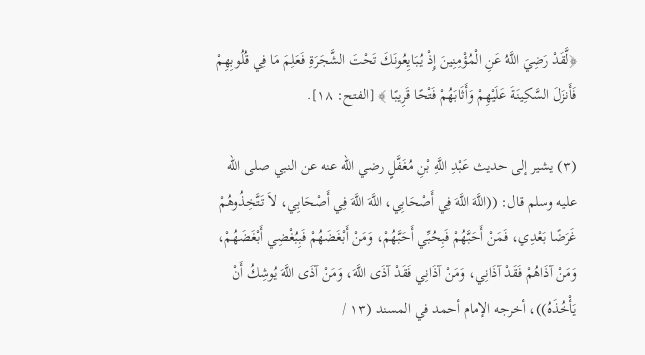﴿لَّقَدْ رَضِيَ اللَّهُ عَنِ الْمُؤْمِنِينَ إِذْ يُبَايِعُونَكَ تَحْتَ الشَّجَرَةِ فَعَلِمَ مَا فِي قُلُوبِهِمْ فَأَنزَلَ السَّكِينَةَ عَلَيْهِمْ وَأَثَابَهُمْ فَتْحًا قَرِيبًا ﴾ [الفتح: ١٨].

(٣) يشير إلى حديث عَبْدِ اللَّهِ بْنِ مُغَفَّلٍ رضي الله عنه عن النبي صلى الله عليه وسلم قال: ((اللَّهَ اللَّهَ فِي أَصْحَابِي، اللَّهَ اللَّهَ فِي أَصْحَابِي، لاَ تَتَّخِذُوهُمْ غَرَضًا بَعْدِي، فَمَنْ أَحَبَّهُمْ فَبِحُبِّي أَحَبَّهُمْ، وَمَنْ أَبْغَضَهُمْ فَبِبُغْضِي أَبْغَضَهُمْ، وَمَنْ آذَاهُمْ فَقَدْ آذَانِي، وَمَنْ آذَانِي فَقَدْ آذَى اللَّهَ، وَمَنْ آذَى اللَّهَ يُوشِكُ أَنْ يَأْخُذَهُ))، أخرجه الإمام أحمد في المسند (١٣ /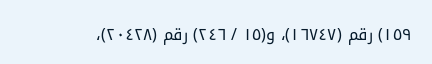١٥٩) رقم (١٦٧٤٧)، و(١٥ / ٢٤٦) رقم (٢٠٤٢٨)،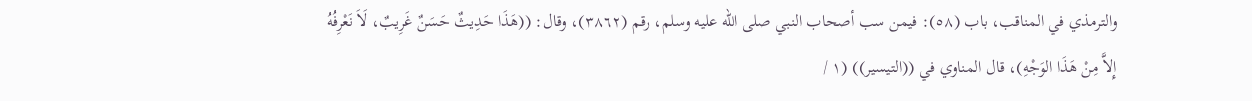والترمذي في المناقب، باب (٥٨): فيمن سب أصحاب النبي صلى الله عليه وسلم، رقم (٣٨٦٢)، وقال: ((هَذَا حَدِيثٌ حَسَنٌ غَرِيبٌ، لَاَ نَعْرِفُهُ إِلاَّ مِنْ هَذَا الوَجْهِ)، قال المناوي في ((التيسير)) (١ /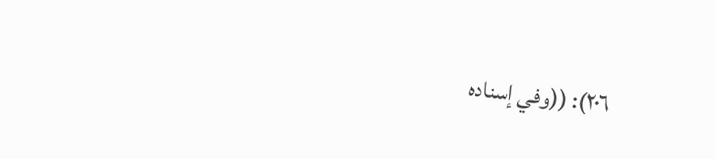٢٠٦): ((وفي إسناده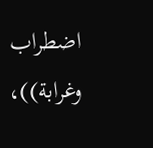اضطراب وغرابة))،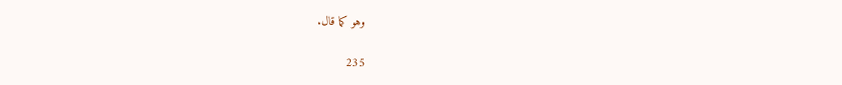وهو كما قال.

235